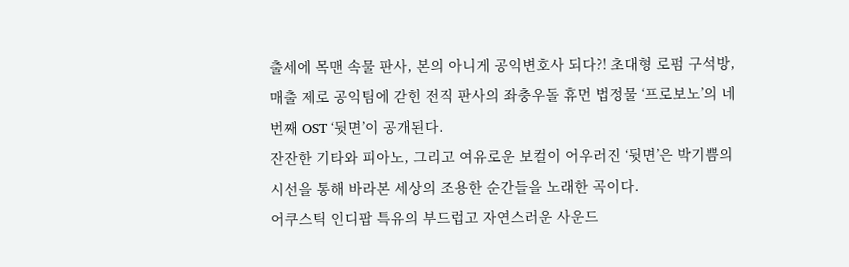출세에 목맨 속물 판사, 본의 아니게 공익변호사 되다?! 초대형 로펌 구석방, 매출 제로 공익팀에 갇힌 전직 판사의 좌충우돌 휴먼 법정물 ‘프로보노’의 네 번째 OST ‘뒷면’이 공개된다.
잔잔한 기타와 피아노, 그리고 여유로운 보컬이 어우러진 ‘뒷면’은 박기쁨의 시선을 통해 바라본 세상의 조용한 순간들을 노래한 곡이다.
어쿠스틱 인디팝 특유의 부드럽고 자연스러운 사운드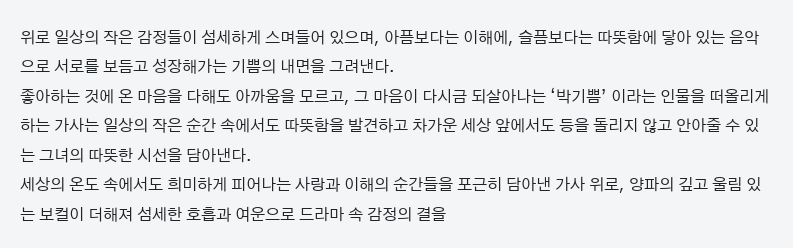위로 일상의 작은 감정들이 섬세하게 스며들어 있으며, 아픔보다는 이해에, 슬픔보다는 따뜻함에 닿아 있는 음악으로 서로를 보듬고 성장해가는 기쁨의 내면을 그려낸다.
좋아하는 것에 온 마음을 다해도 아까움을 모르고, 그 마음이 다시금 되살아나는 ‘박기쁨’ 이라는 인물을 떠올리게 하는 가사는 일상의 작은 순간 속에서도 따뜻함을 발견하고 차가운 세상 앞에서도 등을 돌리지 않고 안아줄 수 있는 그녀의 따뜻한 시선을 담아낸다.
세상의 온도 속에서도 희미하게 피어나는 사랑과 이해의 순간들을 포근히 담아낸 가사 위로, 양파의 깊고 울림 있는 보컬이 더해져 섬세한 호흡과 여운으로 드라마 속 감정의 결을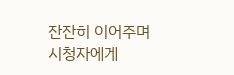잔잔히 이어주며 시청자에게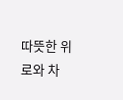따뜻한 위로와 차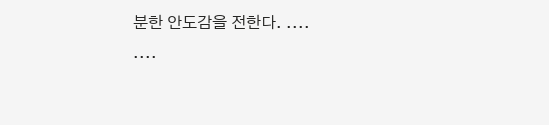분한 안도감을 전한다. ....
....